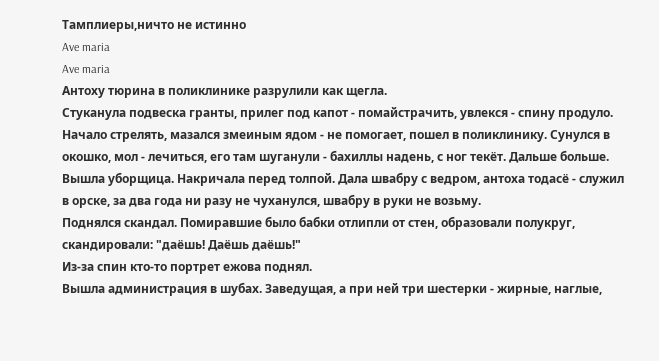Тамплиеры,ничто не истинно
Ave maria
Ave maria
Антоху тюрина в поликлинике разрулили как щегла.
Стуканула подвеска гранты, прилег под капот - помайстрачить, увлекся - спину продуло. Начало стрелять, мазался змеиным ядом - не помогает, пошел в поликлинику. Сунулся в окошко, мол - лечиться, его там шуганули - бахиллы надень, с ног текёт. Дальше больше. Вышла уборщица. Накричала перед толпой. Дала швабру с ведром, антоха тодасё - служил в орске, за два года ни разу не чуханулся, швабру в руки не возьму.
Поднялся скандал. Помиравшие было бабки отлипли от стен, образовали полукруг, скандировали: "даёшь! Даёшь даёшь!"
Из-за спин кто-то портрет ежова поднял.
Вышла администрация в шубах. Заведущая, а при ней три шестерки - жирные, наглые,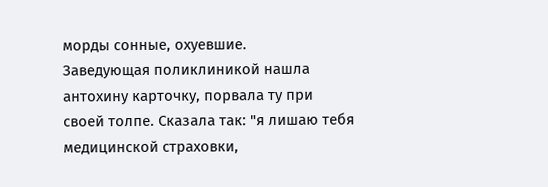морды сонные, охуевшие.
Заведующая поликлиникой нашла антохину карточку, порвала ту при своей толпе. Сказала так: "я лишаю тебя медицинской страховки,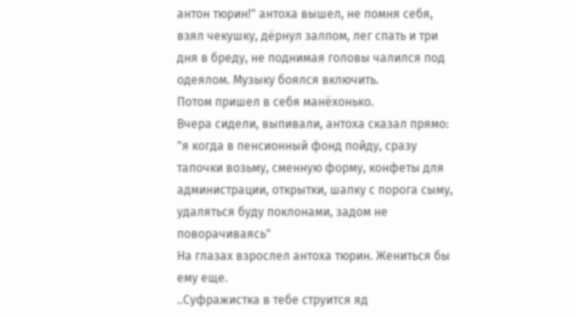антон тюрин!" антоха вышел, не помня себя, взял чекушку, дёрнул залпом, лег спать и три дня в бреду, не поднимая головы чалился под одеялом. Музыку боялся включить.
Потом пришел в себя манёхонько.
Вчера сидели, выпивали, антоха сказал прямо: "я когда в пенсионный фонд пойду, сразу тапочки возьму, сменную форму, конфеты для администрации, открытки, шапку с порога сыму, удаляться буду поклонами, задом не поворачиваясь"
На глазах взрослел антоха тюрин. Жениться бы ему еще.
..Суфражистка в тебе струится яд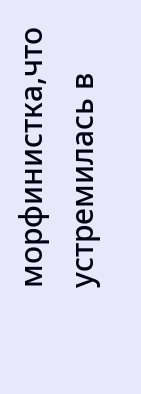морфинистка,что устремилась в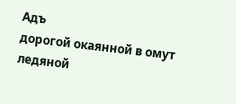Адъ
дорогой окаянной в омут ледяной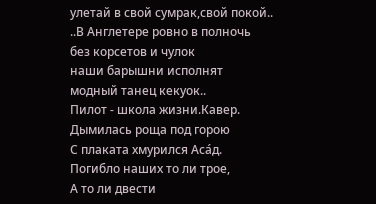улетай в свой сумрак,свой покой..
..В Англетере ровно в полночь
без корсетов и чулок
наши барышни исполнят
модный танец кекуок..
Пилот - школа жизни.Кавер.
Дымилась роща под горою
С плаката хмурился Аса́д.
Погибло наших то ли трое,
А то ли двести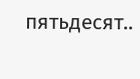пятьдесят..